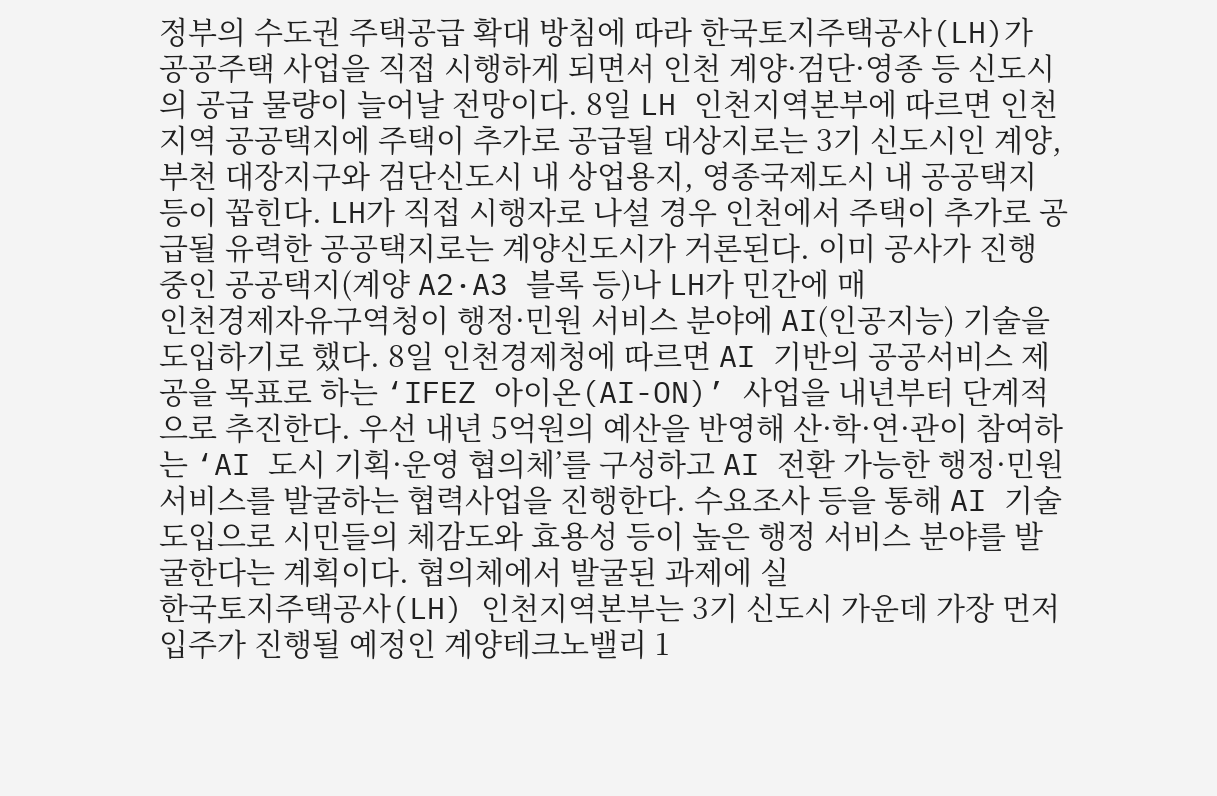정부의 수도권 주택공급 확대 방침에 따라 한국토지주택공사(LH)가 공공주택 사업을 직접 시행하게 되면서 인천 계양·검단·영종 등 신도시의 공급 물량이 늘어날 전망이다. 8일 LH 인천지역본부에 따르면 인천지역 공공택지에 주택이 추가로 공급될 대상지로는 3기 신도시인 계양, 부천 대장지구와 검단신도시 내 상업용지, 영종국제도시 내 공공택지 등이 꼽힌다. LH가 직접 시행자로 나설 경우 인천에서 주택이 추가로 공급될 유력한 공공택지로는 계양신도시가 거론된다. 이미 공사가 진행 중인 공공택지(계양 A2·A3 블록 등)나 LH가 민간에 매
인천경제자유구역청이 행정·민원 서비스 분야에 AI(인공지능) 기술을 도입하기로 했다. 8일 인천경제청에 따르면 AI 기반의 공공서비스 제공을 목표로 하는 ‘IFEZ 아이온(AI-ON)’ 사업을 내년부터 단계적으로 추진한다. 우선 내년 5억원의 예산을 반영해 산·학·연·관이 참여하는 ‘AI 도시 기획·운영 협의체’를 구성하고 AI 전환 가능한 행정·민원 서비스를 발굴하는 협력사업을 진행한다. 수요조사 등을 통해 AI 기술 도입으로 시민들의 체감도와 효용성 등이 높은 행정 서비스 분야를 발굴한다는 계획이다. 협의체에서 발굴된 과제에 실
한국토지주택공사(LH) 인천지역본부는 3기 신도시 가운데 가장 먼저 입주가 진행될 예정인 계양테크노밸리 1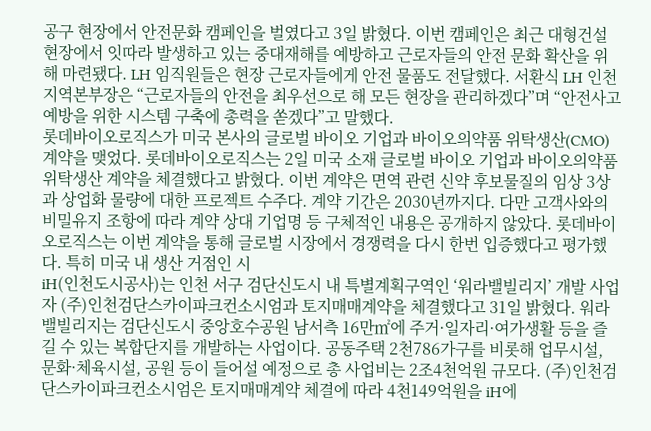공구 현장에서 안전문화 캠페인을 벌였다고 3일 밝혔다. 이번 캠페인은 최근 대형건설 현장에서 잇따라 발생하고 있는 중대재해를 예방하고 근로자들의 안전 문화 확산을 위해 마련됐다. LH 임직원들은 현장 근로자들에게 안전 물품도 전달했다. 서환식 LH 인천지역본부장은 “근로자들의 안전을 최우선으로 해 모든 현장을 관리하겠다”며 “안전사고 예방을 위한 시스템 구축에 총력을 쏟겠다”고 말했다.
롯데바이오로직스가 미국 본사의 글로벌 바이오 기업과 바이오의약품 위탁생산(CMO) 계약을 맺었다. 롯데바이오로직스는 2일 미국 소재 글로벌 바이오 기업과 바이오의약품 위탁생산 계약을 체결했다고 밝혔다. 이번 계약은 면역 관련 신약 후보물질의 임상 3상과 상업화 물량에 대한 프로젝트 수주다. 계약 기간은 2030년까지다. 다만 고객사와의 비밀유지 조항에 따라 계약 상대 기업명 등 구체적인 내용은 공개하지 않았다. 롯데바이오로직스는 이번 계약을 통해 글로벌 시장에서 경쟁력을 다시 한번 입증했다고 평가했다. 특히 미국 내 생산 거점인 시
iH(인천도시공사)는 인천 서구 검단신도시 내 특별계획구역인 ‘워라밸빌리지’ 개발 사업자 (주)인천검단스카이파크컨소시엄과 토지매매계약을 체결했다고 31일 밝혔다. 워라밸빌리지는 검단신도시 중앙호수공원 남서측 16만㎡에 주거·일자리·여가생활 등을 즐길 수 있는 복합단지를 개발하는 사업이다. 공동주택 2천786가구를 비롯해 업무시설, 문화·체육시설, 공원 등이 들어설 예정으로 총 사업비는 2조4천억원 규모다. (주)인천검단스카이파크컨소시엄은 토지매매계약 체결에 따라 4천149억원을 iH에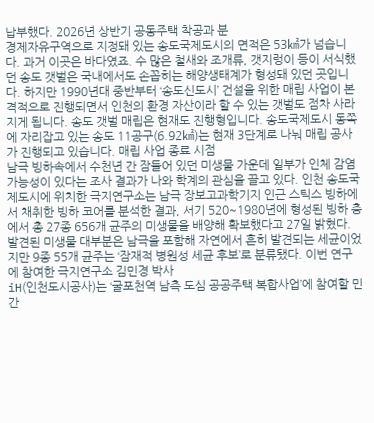납부했다. 2026년 상반기 공동주택 착공과 분
경제자유구역으로 지정돼 있는 송도국제도시의 면적은 53㎢가 넘습니다. 과거 이곳은 바다였죠. 수 많은 철새와 조개류, 갯지렁이 등이 서식했던 송도 갯벌은 국내에서도 손꼽히는 해양생태계가 형성돼 있던 곳입니다. 하지만 1990년대 중반부터 ‘송도신도시’ 건설을 위한 매립 사업이 본격적으로 진행되면서 인천의 환경 자산이라 할 수 있는 갯벌도 점차 사라지게 됩니다. 송도 갯벌 매립은 현재도 진행형입니다. 송도국제도시 동쪽에 자리잡고 있는 송도 11공구(6.92㎢)는 현재 3단계로 나눠 매립 공사가 진행되고 있습니다. 매립 사업 종료 시점
남극 빙하속에서 수천년 간 잠들어 있던 미생물 가운데 일부가 인체 감염 가능성이 있다는 조사 결과가 나와 학계의 관심을 끌고 있다. 인천 송도국제도시에 위치한 극지연구소는 남극 장보고과학기지 인근 스틱스 빙하에서 채취한 빙하 코어를 분석한 결과, 서기 520~1980년에 형성된 빙하 층에서 총 27종 656개 균주의 미생물을 배양해 확보했다고 27일 밝혔다. 발견된 미생물 대부분은 남극을 포함해 자연에서 흔히 발견되는 세균이었지만 9종 55개 균주는 ‘잠재적 병원성 세균 후보’로 분류됐다. 이번 연구에 참여한 극지연구소 김민경 박사
iH(인천도시공사)는 ‘굴포천역 남측 도심 공공주택 복합사업’에 참여할 민간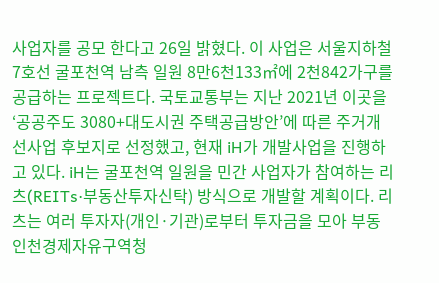사업자를 공모 한다고 26일 밝혔다. 이 사업은 서울지하철 7호선 굴포천역 남측 일원 8만6천133㎡에 2천842가구를 공급하는 프로젝트다. 국토교통부는 지난 2021년 이곳을 ‘공공주도 3080+대도시권 주택공급방안’에 따른 주거개선사업 후보지로 선정했고, 현재 iH가 개발사업을 진행하고 있다. iH는 굴포천역 일원을 민간 사업자가 참여하는 리츠(REITs·부동산투자신탁) 방식으로 개발할 계획이다. 리츠는 여러 투자자(개인·기관)로부터 투자금을 모아 부동
인천경제자유구역청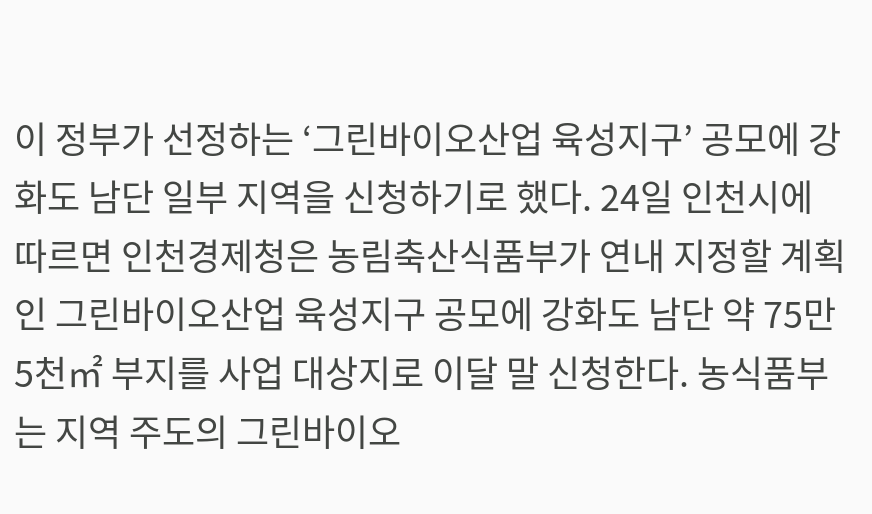이 정부가 선정하는 ‘그린바이오산업 육성지구’ 공모에 강화도 남단 일부 지역을 신청하기로 했다. 24일 인천시에 따르면 인천경제청은 농림축산식품부가 연내 지정할 계획인 그린바이오산업 육성지구 공모에 강화도 남단 약 75만5천㎡ 부지를 사업 대상지로 이달 말 신청한다. 농식품부는 지역 주도의 그린바이오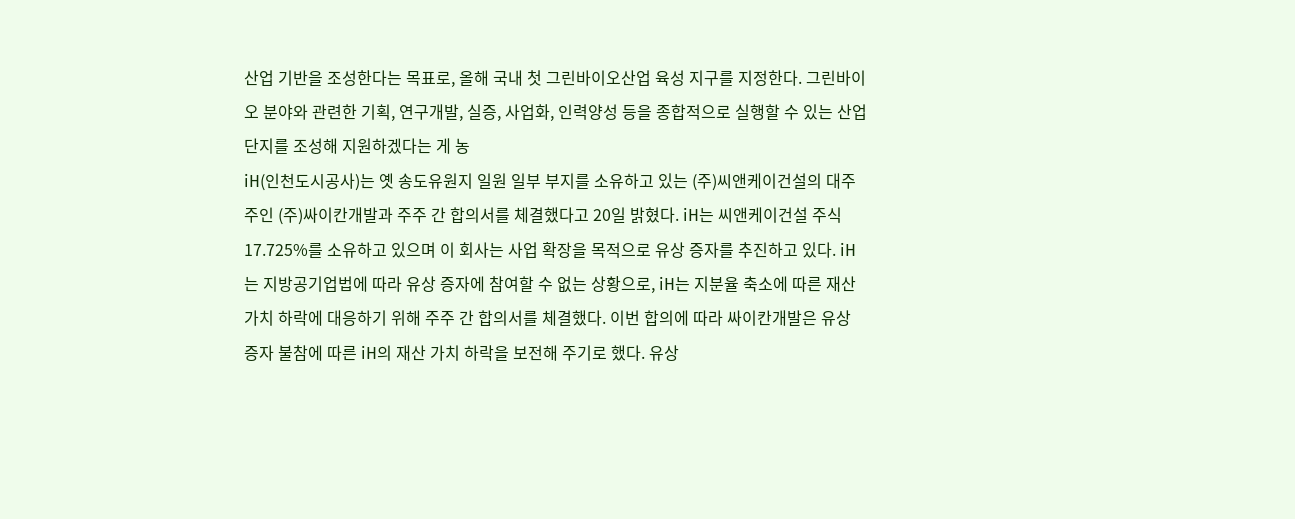산업 기반을 조성한다는 목표로, 올해 국내 첫 그린바이오산업 육성 지구를 지정한다. 그린바이오 분야와 관련한 기획, 연구개발, 실증, 사업화, 인력양성 등을 종합적으로 실행할 수 있는 산업단지를 조성해 지원하겠다는 게 농
iH(인천도시공사)는 옛 송도유원지 일원 일부 부지를 소유하고 있는 (주)씨앤케이건설의 대주주인 (주)싸이칸개발과 주주 간 합의서를 체결했다고 20일 밝혔다. iH는 씨앤케이건설 주식 17.725%를 소유하고 있으며 이 회사는 사업 확장을 목적으로 유상 증자를 추진하고 있다. iH는 지방공기업법에 따라 유상 증자에 참여할 수 없는 상황으로, iH는 지분율 축소에 따른 재산 가치 하락에 대응하기 위해 주주 간 합의서를 체결했다. 이번 합의에 따라 싸이칸개발은 유상 증자 불참에 따른 iH의 재산 가치 하락을 보전해 주기로 했다. 유상